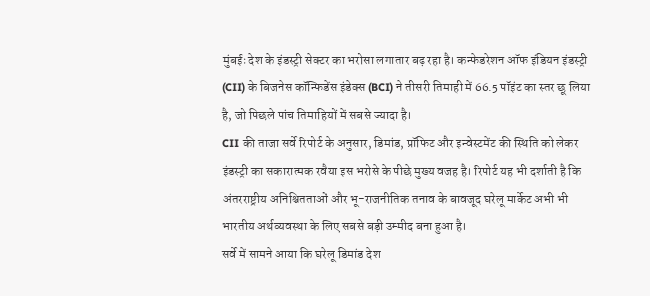मुंबईः देश के इंडस्ट्री सेक्टर का भरोसा लगातार बढ़ रहा है। कन्फेडरेशन ऑफ इंडियन इंडस्ट्री (CII) के बिजनेस कॉन्फिडेंस इंडेक्स (BCI) ने तीसरी तिमाही में 66.5 पॉइंट का स्तर छू लिया है, जो पिछले पांच तिमाहियों में सबसे ज्यादा है।
CII की ताजा सर्वे रिपोर्ट के अनुसार, डिमांड, प्रॉफिट और इन्वेस्टमेंट की स्थिति को लेकर इंडस्ट्री का सकारात्मक रवैया इस भरोसे के पीछे मुख्य वजह है। रिपोर्ट यह भी दर्शाती है कि अंतरराष्ट्रीय अनिश्चितताओं और भू-राजनीतिक तनाव के बावजूद घरेलू मार्केट अभी भी भारतीय अर्थव्यवस्था के लिए सबसे बड़ी उम्मीद बना हुआ है।
सर्वे में सामने आया कि घरेलू डिमांड देश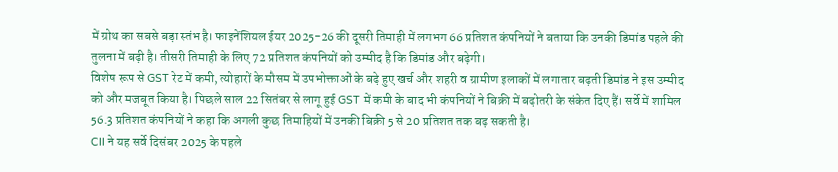में ग्रोथ का सबसे बड़ा स्तंभ है। फाइनेंशियल ईयर 2025-26 की दूसरी तिमाही में लगभग 66 प्रतिशत कंपनियों ने बताया कि उनकी डिमांड पहले की तुलना में बढ़ी है। तीसरी तिमाही के लिए 72 प्रतिशत कंपनियों को उम्मीद है कि डिमांड और बढ़ेगी।
विशेष रूप से GST रेट में कमी, त्योहारों के मौसम में उपभोक्ताओं के बढ़े हुए खर्च और शहरी व ग्रामीण इलाकों में लगातार बढ़ती डिमांड ने इस उम्मीद को और मजबूत किया है। पिछले साल 22 सितंबर से लागू हुई GST में कमी के बाद भी कंपनियों ने बिक्री में बढ़ोतरी के संकेत दिए हैं। सर्वे में शामिल 56.3 प्रतिशत कंपनियों ने कहा कि अगली कुछ तिमाहियों में उनकी बिक्री 5 से 20 प्रतिशत तक बढ़ सकती है।
CII ने यह सर्वे दिसंबर 2025 के पहले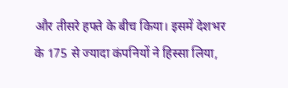और तीसरे हफ्ते के बीच किया। इसमें देशभर के 175 से ज्यादा कंपनियों ने हिस्सा लिया,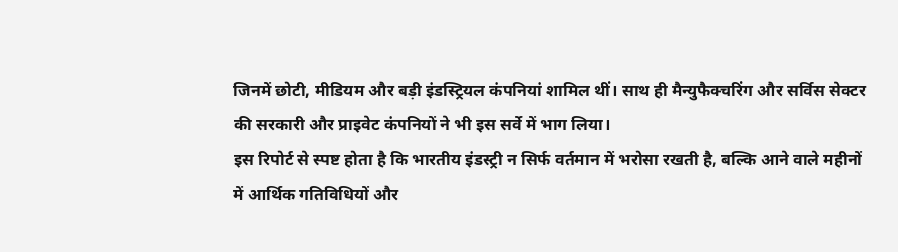जिनमें छोटी, मीडियम और बड़ी इंडस्ट्रियल कंपनियां शामिल थीं। साथ ही मैन्युफैक्चरिंग और सर्विस सेक्टर की सरकारी और प्राइवेट कंपनियों ने भी इस सर्वे में भाग लिया।
इस रिपोर्ट से स्पष्ट होता है कि भारतीय इंडस्ट्री न सिर्फ वर्तमान में भरोसा रखती है, बल्कि आने वाले महीनों में आर्थिक गतिविधियों और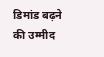डिमांड बढ़ने की उम्मीद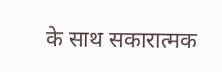के साथ सकारात्मक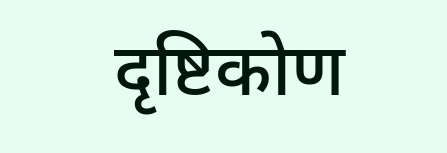दृष्टिकोण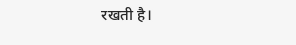रखती है।